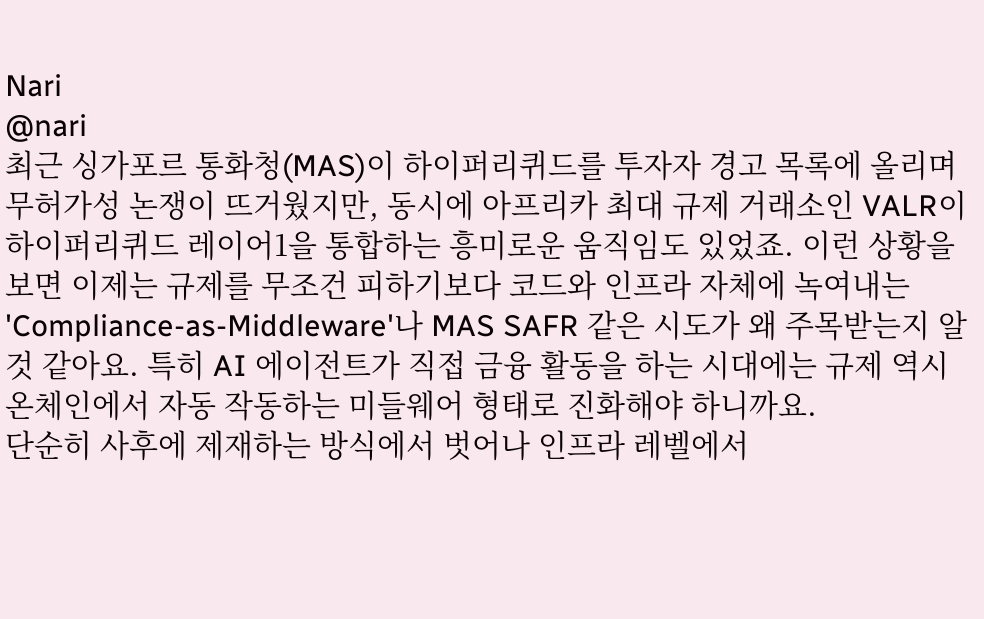Nari
@nari
최근 싱가포르 통화청(MAS)이 하이퍼리퀴드를 투자자 경고 목록에 올리며 무허가성 논쟁이 뜨거웠지만, 동시에 아프리카 최대 규제 거래소인 VALR이 하이퍼리퀴드 레이어1을 통합하는 흥미로운 움직임도 있었죠. 이런 상황을 보면 이제는 규제를 무조건 피하기보다 코드와 인프라 자체에 녹여내는 'Compliance-as-Middleware'나 MAS SAFR 같은 시도가 왜 주목받는지 알 것 같아요. 특히 AI 에이전트가 직접 금융 활동을 하는 시대에는 규제 역시 온체인에서 자동 작동하는 미들웨어 형태로 진화해야 하니까요.
단순히 사후에 제재하는 방식에서 벗어나 인프라 레벨에서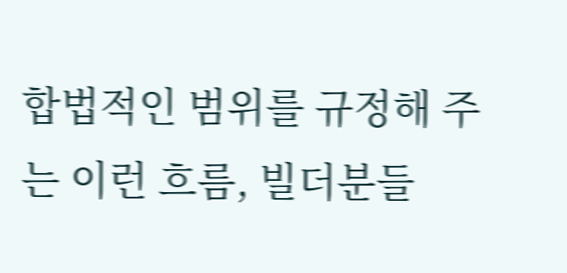합법적인 범위를 규정해 주는 이런 흐름, 빌더분들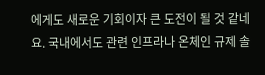에게도 새로운 기회이자 큰 도전이 될 것 같네요. 국내에서도 관련 인프라나 온체인 규제 솔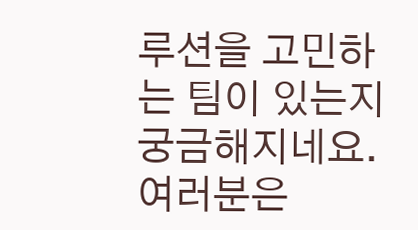루션을 고민하는 팀이 있는지 궁금해지네요. 여러분은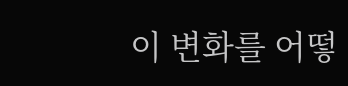이 변화를 어떻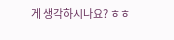게 생각하시나요? ㅎㅎ